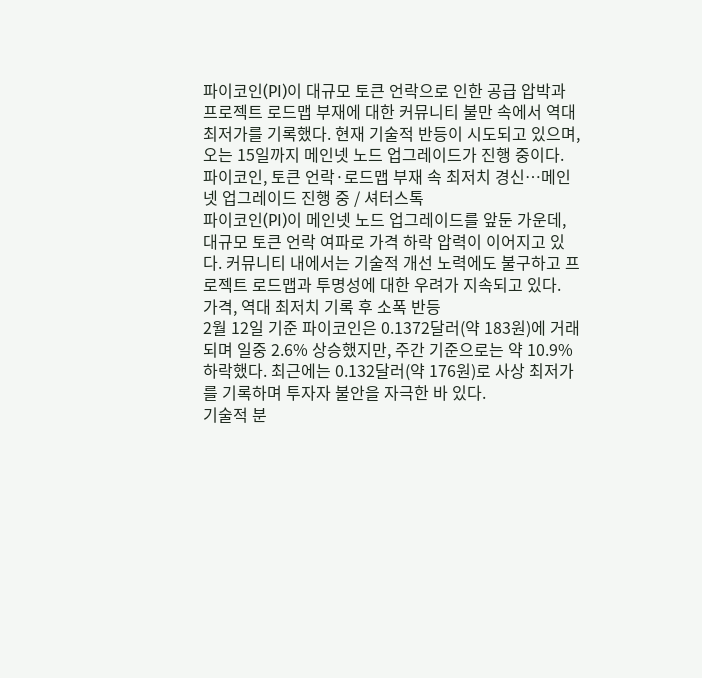파이코인(PI)이 대규모 토큰 언락으로 인한 공급 압박과 프로젝트 로드맵 부재에 대한 커뮤니티 불만 속에서 역대 최저가를 기록했다. 현재 기술적 반등이 시도되고 있으며, 오는 15일까지 메인넷 노드 업그레이드가 진행 중이다.
파이코인, 토큰 언락·로드맵 부재 속 최저치 경신…메인넷 업그레이드 진행 중 / 셔터스톡
파이코인(PI)이 메인넷 노드 업그레이드를 앞둔 가운데, 대규모 토큰 언락 여파로 가격 하락 압력이 이어지고 있다. 커뮤니티 내에서는 기술적 개선 노력에도 불구하고 프로젝트 로드맵과 투명성에 대한 우려가 지속되고 있다.
가격, 역대 최저치 기록 후 소폭 반등
2월 12일 기준 파이코인은 0.1372달러(약 183원)에 거래되며 일중 2.6% 상승했지만, 주간 기준으로는 약 10.9% 하락했다. 최근에는 0.132달러(약 176원)로 사상 최저가를 기록하며 투자자 불안을 자극한 바 있다.
기술적 분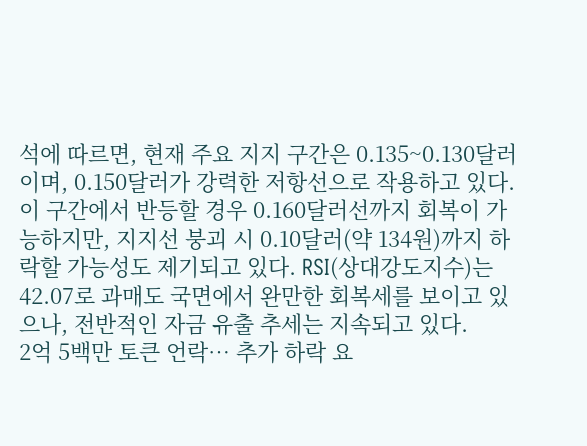석에 따르면, 현재 주요 지지 구간은 0.135~0.130달러이며, 0.150달러가 강력한 저항선으로 작용하고 있다. 이 구간에서 반등할 경우 0.160달러선까지 회복이 가능하지만, 지지선 붕괴 시 0.10달러(약 134원)까지 하락할 가능성도 제기되고 있다. RSI(상대강도지수)는 42.07로 과매도 국면에서 완만한 회복세를 보이고 있으나, 전반적인 자금 유출 추세는 지속되고 있다.
2억 5백만 토큰 언락… 추가 하락 요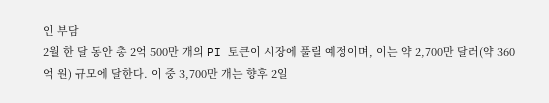인 부담
2월 한 달 동안 총 2억 500만 개의 PI 토큰이 시장에 풀릴 예정이며, 이는 약 2,700만 달러(약 360억 원) 규모에 달한다. 이 중 3,700만 개는 향후 2일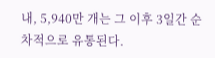내, 5,940만 개는 그 이후 3일간 순차적으로 유통된다.